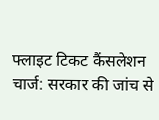फ्लाइट टिकट कैंसलेशन चार्ज: सरकार की जांच से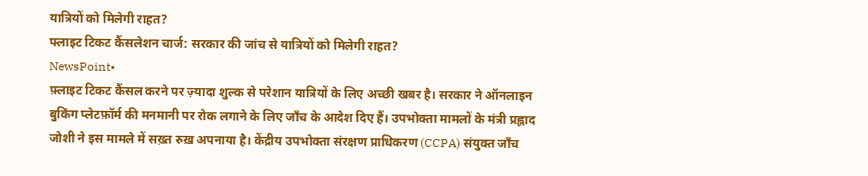यात्रियों को मिलेगी राहत?
फ्लाइट टिकट कैंसलेशन चार्ज: सरकार की जांच से यात्रियों को मिलेगी राहत?
NewsPoint•
फ़्लाइट टिकट कैंसल करने पर ज़्यादा शुल्क से परेशान यात्रियों के लिए अच्छी खबर है। सरकार ने ऑनलाइन बुकिंग प्लेटफ़ॉर्म की मनमानी पर रोक लगाने के लिए जाँच के आदेश दिए हैं। उपभोक्ता मामलों के मंत्री प्रह्लाद जोशी ने इस मामले में सख़्त रुख़ अपनाया है। केंद्रीय उपभोक्ता संरक्षण प्राधिकरण (CCPA) संयुक्त जाँच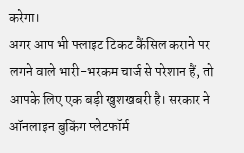करेगा।
अगर आप भी फ्लाइट टिकट कैंसिल कराने पर लगने वाले भारी-भरकम चार्ज से परेशान हैं, तो आपके लिए एक बड़ी खुशखबरी है। सरकार ने ऑनलाइन बुकिंग प्लेटफॉर्म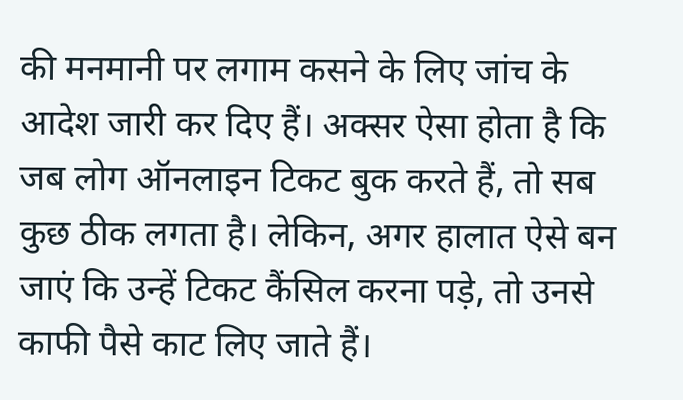की मनमानी पर लगाम कसने के लिए जांच के आदेश जारी कर दिए हैं। अक्सर ऐसा होता है कि जब लोग ऑनलाइन टिकट बुक करते हैं, तो सब कुछ ठीक लगता है। लेकिन, अगर हालात ऐसे बन जाएं कि उन्हें टिकट कैंसिल करना पड़े, तो उनसे काफी पैसे काट लिए जाते हैं।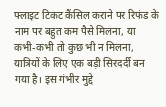फ्लाइट टिकट कैंसिल कराने पर रिफंड के नाम पर बहुत कम पैसे मिलना, या कभी-कभी तो कुछ भी न मिलना, यात्रियों के लिए एक बड़ी सिरदर्दी बन गया है। इस गंभीर मुद्दे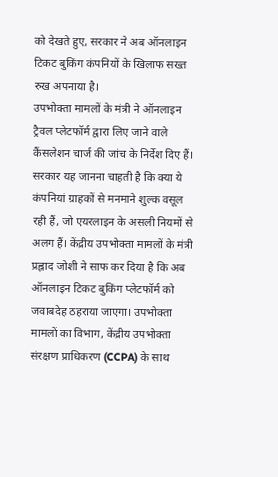को देखते हुए, सरकार ने अब ऑनलाइन टिकट बुकिंग कंपनियों के खिलाफ सख्त रुख अपनाया है।
उपभोक्ता मामलों के मंत्री ने ऑनलाइन ट्रैवल प्लेटफॉर्म द्वारा लिए जाने वाले कैंसलेशन चार्ज की जांच के निर्देश दिए हैं। सरकार यह जानना चाहती है कि क्या ये कंपनियां ग्राहकों से मनमाने शुल्क वसूल रही हैं, जो एयरलाइन के असली नियमों से अलग हैं। केंद्रीय उपभोक्ता मामलों के मंत्री प्रह्लाद जोशी ने साफ कर दिया है कि अब ऑनलाइन टिकट बुकिंग प्लेटफॉर्म को जवाबदेह ठहराया जाएगा। उपभोक्ता मामलों का विभाग, केंद्रीय उपभोक्ता संरक्षण प्राधिकरण (CCPA) के साथ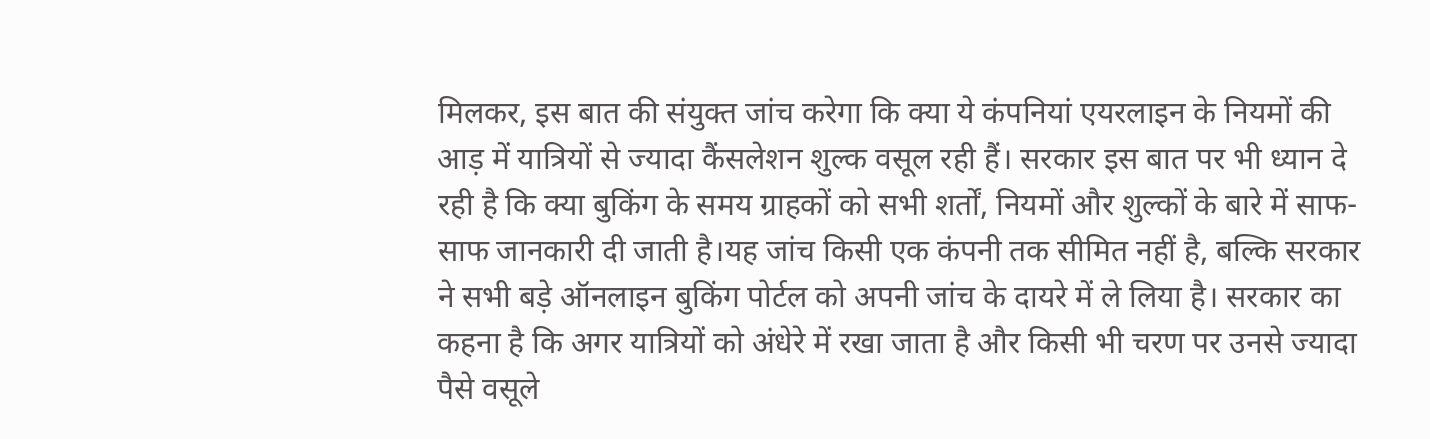मिलकर, इस बात की संयुक्त जांच करेगा कि क्या ये कंपनियां एयरलाइन के नियमों की आड़ में यात्रियों से ज्यादा कैंसलेशन शुल्क वसूल रही हैं। सरकार इस बात पर भी ध्यान दे रही है कि क्या बुकिंग के समय ग्राहकों को सभी शर्तों, नियमों और शुल्कों के बारे में साफ-साफ जानकारी दी जाती है।यह जांच किसी एक कंपनी तक सीमित नहीं है, बल्कि सरकार ने सभी बड़े ऑनलाइन बुकिंग पोर्टल को अपनी जांच के दायरे में ले लिया है। सरकार का कहना है कि अगर यात्रियों को अंधेरे में रखा जाता है और किसी भी चरण पर उनसे ज्यादा पैसे वसूले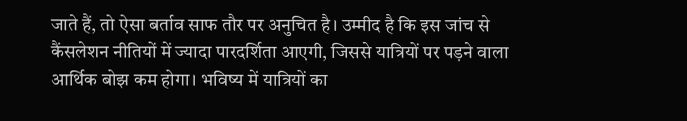जाते हैं, तो ऐसा बर्ताव साफ तौर पर अनुचित है। उम्मीद है कि इस जांच से कैंसलेशन नीतियों में ज्यादा पारदर्शिता आएगी, जिससे यात्रियों पर पड़ने वाला आर्थिक बोझ कम होगा। भविष्य में यात्रियों का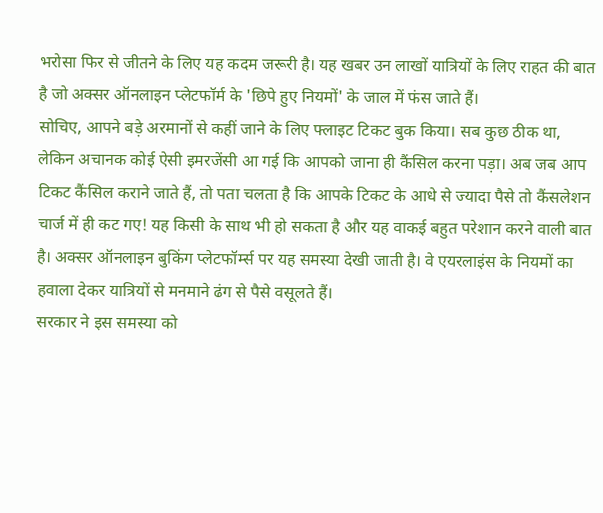भरोसा फिर से जीतने के लिए यह कदम जरूरी है। यह खबर उन लाखों यात्रियों के लिए राहत की बात है जो अक्सर ऑनलाइन प्लेटफॉर्म के 'छिपे हुए नियमों' के जाल में फंस जाते हैं।
सोचिए, आपने बड़े अरमानों से कहीं जाने के लिए फ्लाइट टिकट बुक किया। सब कुछ ठीक था, लेकिन अचानक कोई ऐसी इमरजेंसी आ गई कि आपको जाना ही कैंसिल करना पड़ा। अब जब आप टिकट कैंसिल कराने जाते हैं, तो पता चलता है कि आपके टिकट के आधे से ज्यादा पैसे तो कैंसलेशन चार्ज में ही कट गए! यह किसी के साथ भी हो सकता है और यह वाकई बहुत परेशान करने वाली बात है। अक्सर ऑनलाइन बुकिंग प्लेटफॉर्म्स पर यह समस्या देखी जाती है। वे एयरलाइंस के नियमों का हवाला देकर यात्रियों से मनमाने ढंग से पैसे वसूलते हैं।
सरकार ने इस समस्या को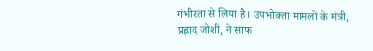गंभीरता से लिया है। उपभोक्ता मामलों के मंत्री, प्रह्लाद जोशी, ने साफ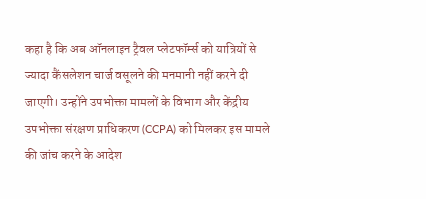कहा है कि अब ऑनलाइन ट्रैवल प्लेटफॉर्म्स को यात्रियों से ज्यादा कैंसलेशन चार्ज वसूलने की मनमानी नहीं करने दी जाएगी। उन्होंने उपभोक्ता मामलों के विभाग और केंद्रीय उपभोक्ता संरक्षण प्राधिकरण (CCPA) को मिलकर इस मामले की जांच करने के आदेश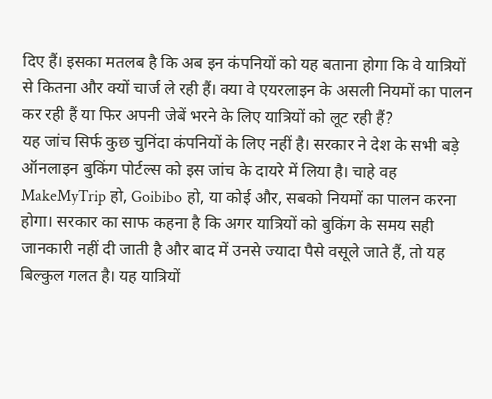दिए हैं। इसका मतलब है कि अब इन कंपनियों को यह बताना होगा कि वे यात्रियों से कितना और क्यों चार्ज ले रही हैं। क्या वे एयरलाइन के असली नियमों का पालन कर रही हैं या फिर अपनी जेबें भरने के लिए यात्रियों को लूट रही हैं?
यह जांच सिर्फ कुछ चुनिंदा कंपनियों के लिए नहीं है। सरकार ने देश के सभी बड़े ऑनलाइन बुकिंग पोर्टल्स को इस जांच के दायरे में लिया है। चाहे वह MakeMyTrip हो, Goibibo हो, या कोई और, सबको नियमों का पालन करना होगा। सरकार का साफ कहना है कि अगर यात्रियों को बुकिंग के समय सही जानकारी नहीं दी जाती है और बाद में उनसे ज्यादा पैसे वसूले जाते हैं, तो यह बिल्कुल गलत है। यह यात्रियों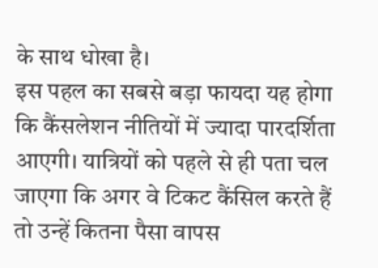के साथ धोखा है।
इस पहल का सबसे बड़ा फायदा यह होगा कि कैंसलेशन नीतियों में ज्यादा पारदर्शिता आएगी। यात्रियों को पहले से ही पता चल जाएगा कि अगर वे टिकट कैंसिल करते हैं तो उन्हें कितना पैसा वापस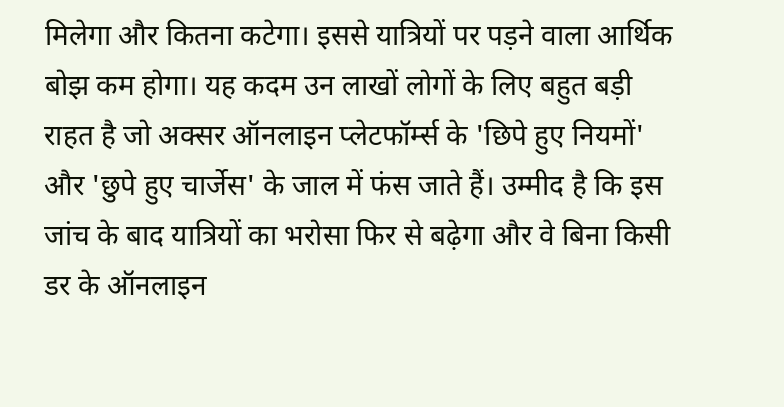मिलेगा और कितना कटेगा। इससे यात्रियों पर पड़ने वाला आर्थिक बोझ कम होगा। यह कदम उन लाखों लोगों के लिए बहुत बड़ी राहत है जो अक्सर ऑनलाइन प्लेटफॉर्म्स के 'छिपे हुए नियमों' और 'छुपे हुए चार्जेस' के जाल में फंस जाते हैं। उम्मीद है कि इस जांच के बाद यात्रियों का भरोसा फिर से बढ़ेगा और वे बिना किसी डर के ऑनलाइन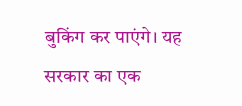बुकिंग कर पाएंगे। यह सरकार का एक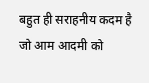बहुत ही सराहनीय कदम है जो आम आदमी को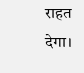राहत देगा।